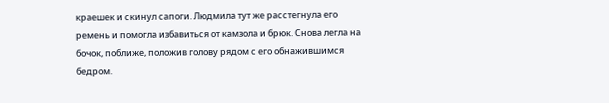краешек и скинул сапоги. Людмила тут же расстегнула его ремень и помогла избавиться от камзола и брюк. Снова легла на бочок, поближе, положив голову рядом с его обнажившимся бедром.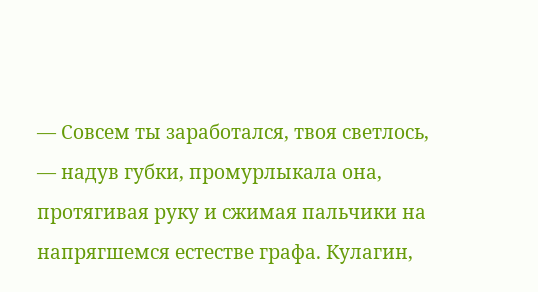— Совсем ты заработался, твоя светлось, — надув губки, промурлыкала она, протягивая руку и сжимая пальчики на напрягшемся естестве графа. Кулагин,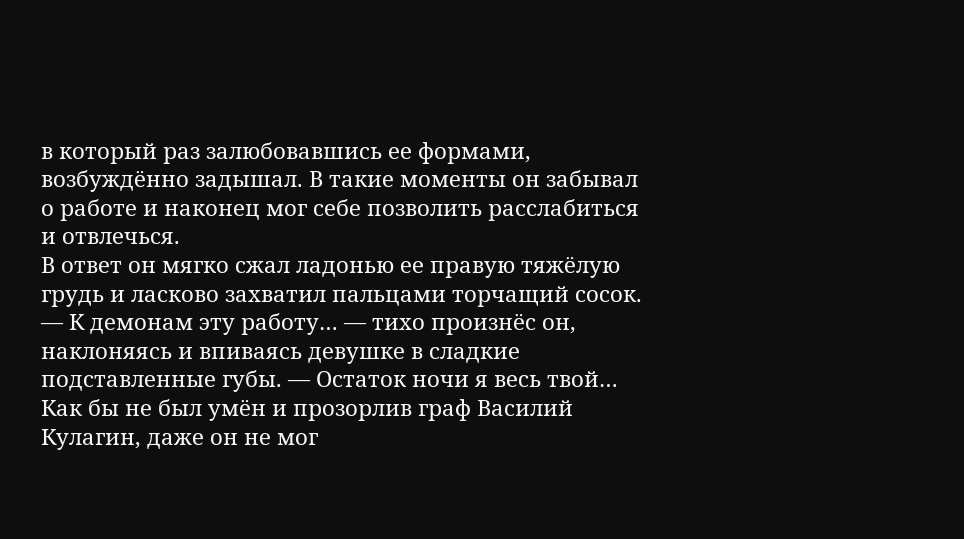в который раз залюбовавшись ее формами, возбуждённо задышал. В такие моменты он забывал о работе и наконец мог себе позволить расслабиться и отвлечься.
В ответ он мягко сжал ладонью ее правую тяжёлую грудь и ласково захватил пальцами торчащий сосок.
— К демонам эту работу… — тихо произнёс он, наклоняясь и впиваясь девушке в сладкие подставленные губы. — Остаток ночи я весь твой…
Как бы не был умён и прозорлив граф Василий Кулагин, даже он не мог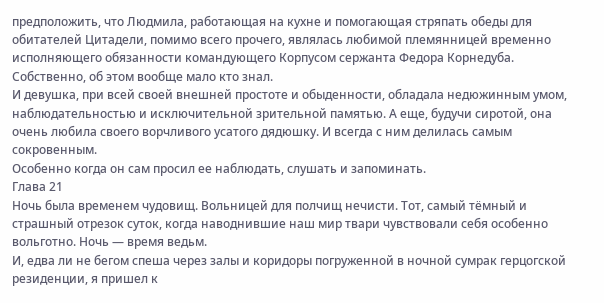предположить, что Людмила, работающая на кухне и помогающая стряпать обеды для обитателей Цитадели, помимо всего прочего, являлась любимой племянницей временно исполняющего обязанности командующего Корпусом сержанта Федора Корнедуба. Собственно, об этом вообще мало кто знал.
И девушка, при всей своей внешней простоте и обыденности, обладала недюжинным умом, наблюдательностью и исключительной зрительной памятью. А еще, будучи сиротой, она очень любила своего ворчливого усатого дядюшку. И всегда с ним делилась самым сокровенным.
Особенно когда он сам просил ее наблюдать, слушать и запоминать.
Глава 21
Ночь была временем чудовищ. Вольницей для полчищ нечисти. Тот, самый тёмный и страшный отрезок суток, когда наводнившие наш мир твари чувствовали себя особенно вольготно. Ночь — время ведьм.
И, едва ли не бегом спеша через залы и коридоры погруженной в ночной сумрак герцогской резиденции, я пришел к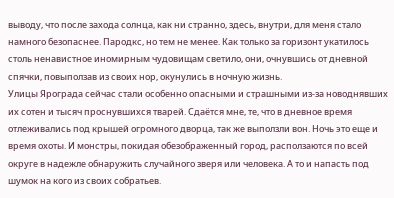выводу, что после захода солнца, как ни странно, здесь, внутри, для меня стало намного безопаснее. Пародкс, но тем не менее. Как только за горизонт укатилось столь ненавистное иномирным чудовищам светило, они, очнувшись от дневной спячки, повыползав из своих нор, окунулись в ночную жизнь.
Улицы Ярограда сейчас стали особенно опасными и страшными из-за новоднявших их сотен и тысяч проснувшихся тварей. Сдаётся мне, те, что в дневное время отлеживались под крышей огромного дворца, так же выползли вон. Ночь это еще и время охоты. И монстры, покидая обезображенный город, расползаются по всей округе в надежле обнаружить случайного зверя или человека. А то и напасть под шумок на кого из своих собратьев.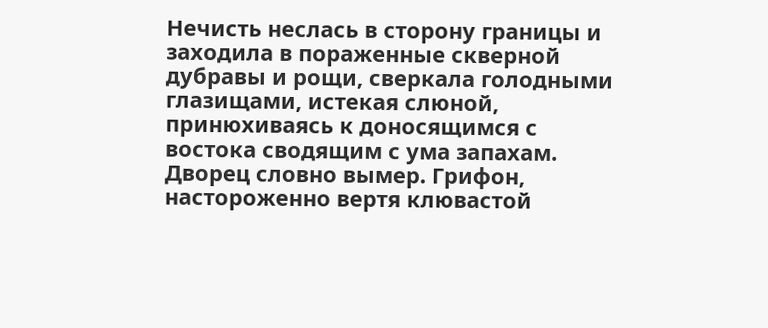Нечисть неслась в сторону границы и заходила в пораженные скверной дубравы и рощи, сверкала голодными глазищами, истекая слюной, принюхиваясь к доносящимся с востока сводящим с ума запахам.
Дворец словно вымер. Грифон, настороженно вертя клювастой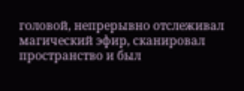головой, непрерывно отслеживал магический эфир, сканировал пространство и был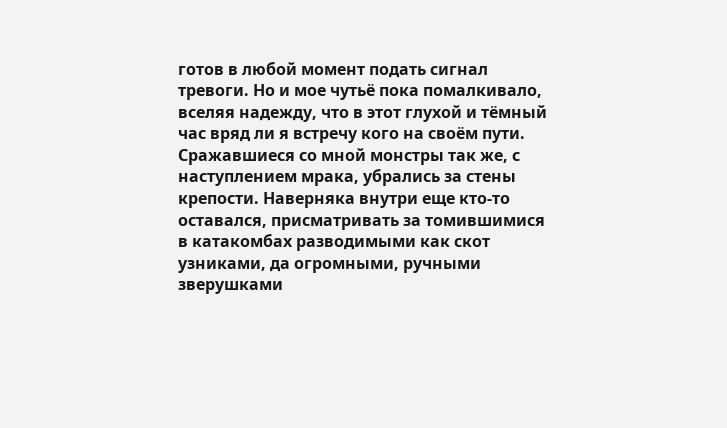готов в любой момент подать сигнал тревоги. Но и мое чутьё пока помалкивало, вселяя надежду, что в этот глухой и тёмный час вряд ли я встречу кого на своём пути. Сражавшиеся со мной монстры так же, с наступлением мрака, убрались за стены крепости. Наверняка внутри еще кто-то оставался, присматривать за томившимися в катакомбах разводимыми как скот узниками, да огромными, ручными зверушками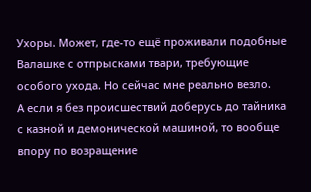Ухоры. Может, где-то ещё проживали подобные Валашке с отпрысками твари, требующие особого ухода. Но сейчас мне реально везло.
А если я без происшествий доберусь до тайника с казной и демонической машиной, то вообще впору по возращение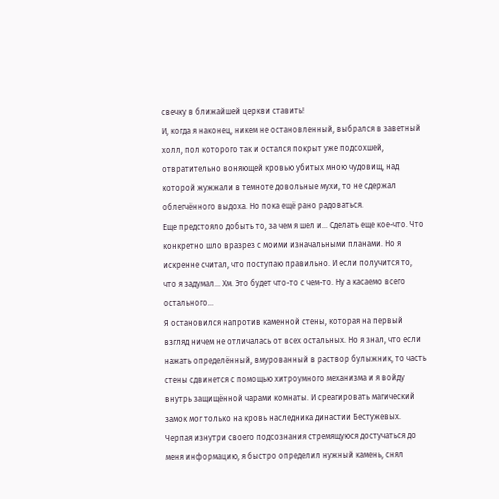свечку в ближайшей церкви ставить!
И, когда я наконец, никем не остановленный, выбрался в заветный холл, пол которого так и остался покрыт уже подсохшей, отвратительно воняющей кровью убитых мною чудовищ, над которой жужжали в темноте довольные мухи, то не сдержал облегчённого выдоха. Но пока ещё рано радоваться.
Еще предстояло добыть то, за чем я шел и… Сделать еще кое-что. Что конкретно шло вразрез с моими изначальными планами. Но я искренне считал, что поступаю правильно. И если получится то, что я задумал… Хм. Это будет что-то с чем-то. Ну а касаемо всего остального…
Я остановился напротив каменной стены, которая на первый взгляд ничем не отличалась от всех остальных. Но я знал, что если нажать определённый, вмурованный в раствор булыжник, то часть стены сдвинется с помощью хитроумного механизма и я войду внутрь защищённой чарами комнаты. И среагировать магический замок мог только на кровь наследника династии Бестужевых.
Черпая изнутри своего подсознания стремящуюся достучаться до меня информацию, я быстро определил нужный камень, снял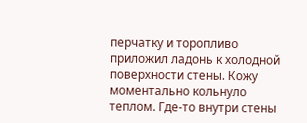перчатку и торопливо приложил ладонь к холодной поверхности стены. Кожу моментально кольнуло теплом. Где-то внутри стены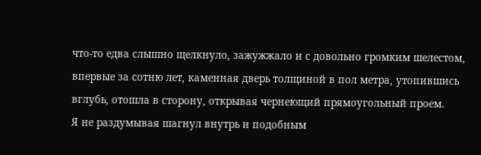что-то едва слышно щелкнуло, зажужжало и с довольно громким шелестом, впервые за сотню лет, каменная дверь толщиной в пол метра, утопившись вглубь, отошла в сторону, открывая чернеющий прямоугольный проем.
Я не раздумывая шагнул внутрь и подобным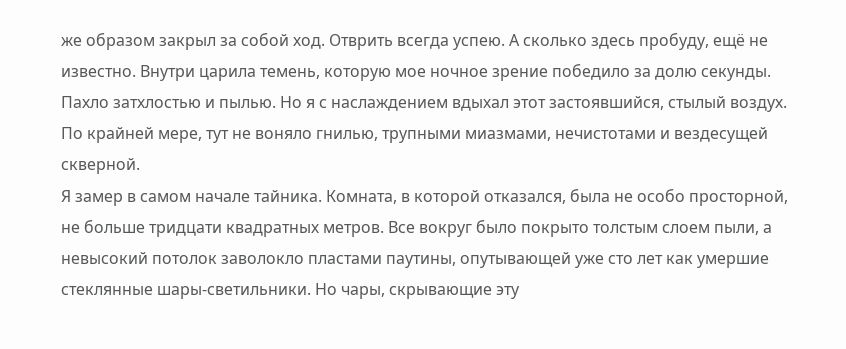же образом закрыл за собой ход. Отврить всегда успею. А сколько здесь пробуду, ещё не известно. Внутри царила темень, которую мое ночное зрение победило за долю секунды. Пахло затхлостью и пылью. Но я с наслаждением вдыхал этот застоявшийся, стылый воздух. По крайней мере, тут не воняло гнилью, трупными миазмами, нечистотами и вездесущей скверной.
Я замер в самом начале тайника. Комната, в которой отказался, была не особо просторной, не больше тридцати квадратных метров. Все вокруг было покрыто толстым слоем пыли, а невысокий потолок заволокло пластами паутины, опутывающей уже сто лет как умершие стеклянные шары-светильники. Но чары, скрывающие эту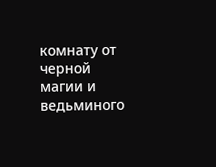комнату от черной магии и ведьминого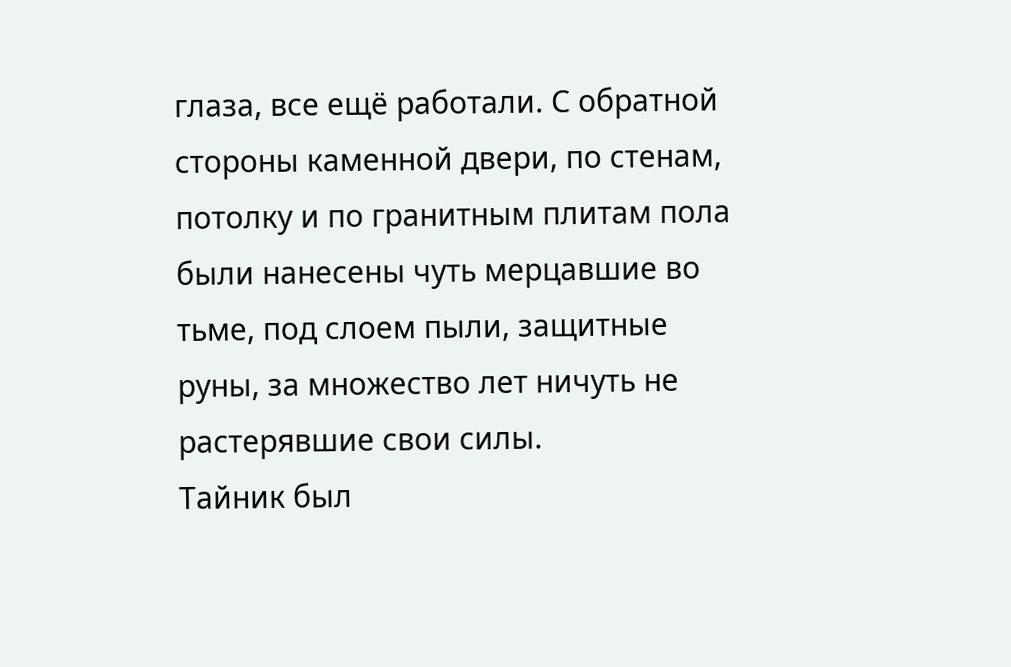глаза, все ещё работали. С обратной стороны каменной двери, по стенам, потолку и по гранитным плитам пола были нанесены чуть мерцавшие во тьме, под слоем пыли, защитные руны, за множество лет ничуть не растерявшие свои силы.
Тайник был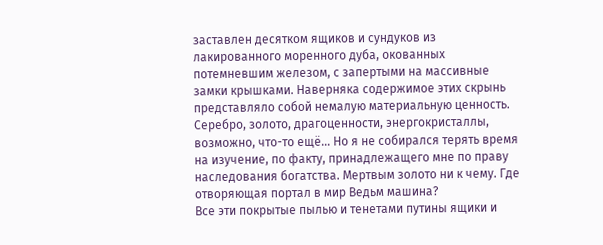заставлен десятком ящиков и сундуков из лакированного моренного дуба, окованных потемневшим железом, с запертыми на массивные замки крышками. Наверняка содержимое этих скрынь представляло собой немалую материальную ценность. Серебро, золото, драгоценности, энергокристаллы, возможно, что-то ещё… Но я не собирался терять время на изучение, по факту, принадлежащего мне по праву наследования богатства. Мертвым золото ни к чему. Где отворяющая портал в мир Ведьм машина?
Все эти покрытые пылью и тенетами путины ящики и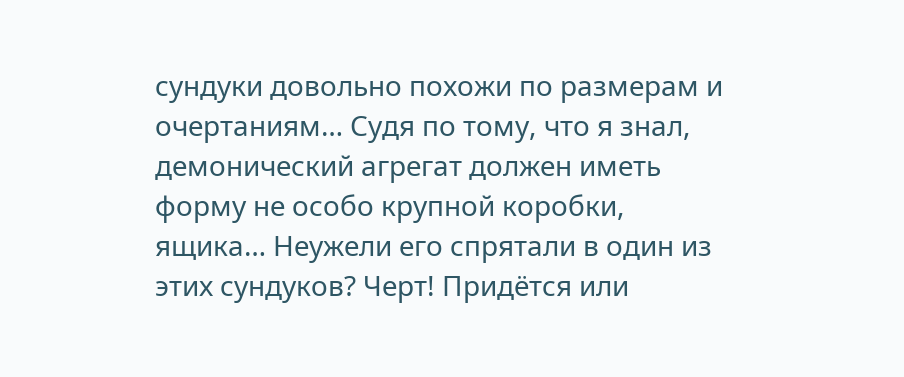сундуки довольно похожи по размерам и очертаниям… Судя по тому, что я знал, демонический агрегат должен иметь форму не особо крупной коробки, ящика… Неужели его спрятали в один из этих сундуков? Черт! Придётся или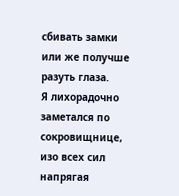сбивать замки или же получше разуть глаза.
Я лихорадочно заметался по сокровищнице, изо всех сил напрягая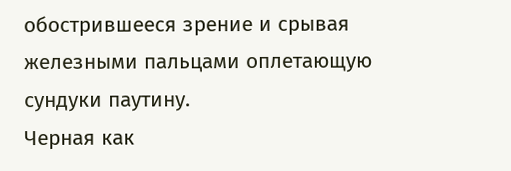обострившееся зрение и срывая железными пальцами оплетающую сундуки паутину.
Черная как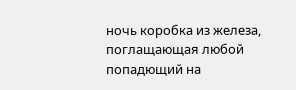ночь коробка из железа, поглащающая любой попадющий на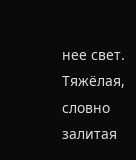нее свет. Тяжёлая, словно залитая